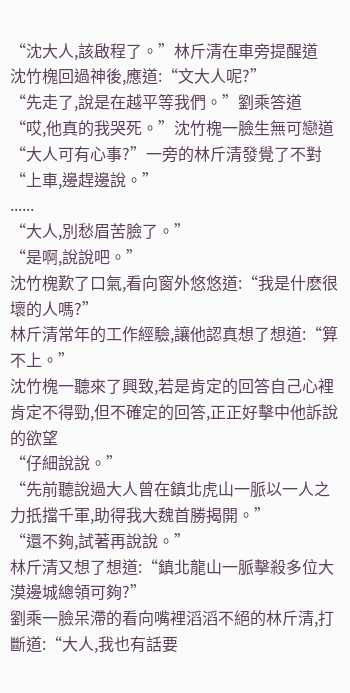“沈大人,該啟程了。”林斤清在車旁提醒道
沈竹槐回過神後,應道:“文大人呢?”
“先走了,說是在越平等我們。”劉乘答道
“哎,他真的我哭死。”沈竹槐一臉生無可戀道
“大人可有心事?”一旁的林斤清發覺了不對
“上車,邊趕邊說。”
......
“大人,別愁眉苦臉了。”
“是啊,說說吧。”
沈竹槐歎了口氣,看向窗外悠悠道:“我是什麽很壞的人嗎?”
林斤清常年的工作經驗,讓他認真想了想道:“算不上。”
沈竹槐一聽來了興致,若是肯定的回答自己心裡肯定不得勁,但不確定的回答,正正好擊中他訴說的欲望
“仔細說說。”
“先前聽說過大人曾在鎮北虎山一脈以一人之力扺擋千軍,助得我大魏首勝揭開。”
“還不夠,試著再說說。”
林斤清又想了想道:“鎮北龍山一脈擊殺多位大漠邊城總領可夠?”
劉乘一臉呆滯的看向嘴裡滔滔不絕的林斤清,打斷道:“大人,我也有話要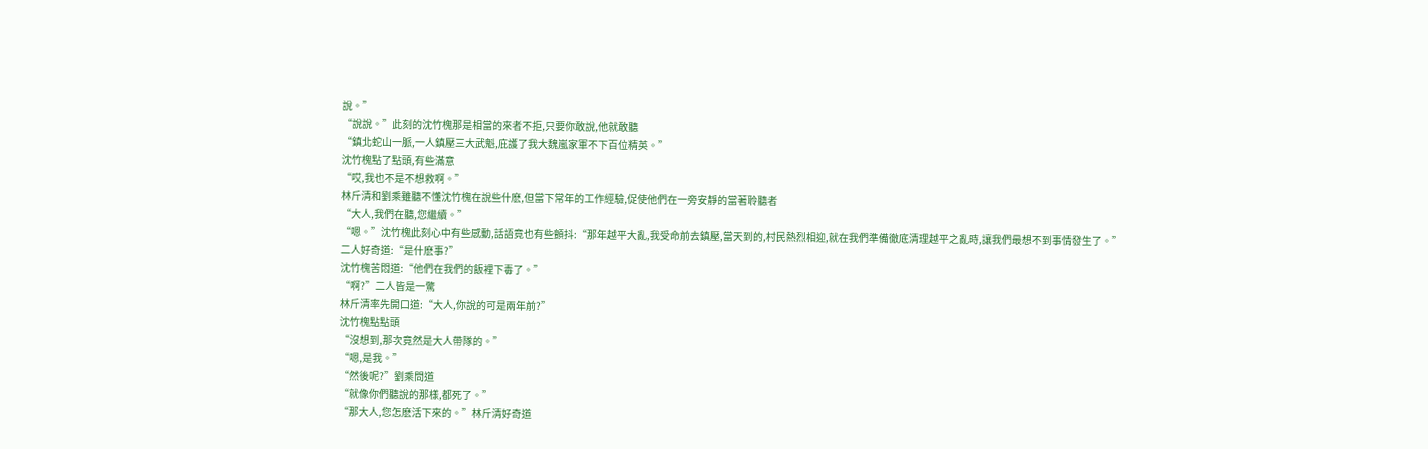說。”
“說說。”此刻的沈竹槐那是相當的來者不拒,只要你敢說,他就敢聽
“鎮北蛇山一脈,一人鎮壓三大武魁,庇護了我大魏嵐家軍不下百位精英。”
沈竹槐點了點頭,有些滿意
“哎,我也不是不想救啊。”
林斤清和劉乘雖聽不懂沈竹槐在說些什麽,但當下常年的工作經驗,促使他們在一旁安靜的當著聆聽者
“大人,我們在聽,您繼續。”
“嗯。”沈竹槐此刻心中有些感動,話語竟也有些顫抖:“那年越平大亂,我受命前去鎮壓,當天到的,村民熱烈相迎,就在我們準備徹底清理越平之亂時,讓我們最想不到事情發生了。”
二人好奇道:“是什麽事?”
沈竹槐苦悶道:“他們在我們的飯裡下毒了。”
“啊?”二人皆是一驚
林斤清率先開口道:“大人,你說的可是兩年前?”
沈竹槐點點頭
“沒想到,那次竟然是大人帶隊的。”
“嗯,是我。”
“然後呢?”劉乘問道
“就像你們聽說的那樣,都死了。”
“那大人,您怎麽活下來的。”林斤清好奇道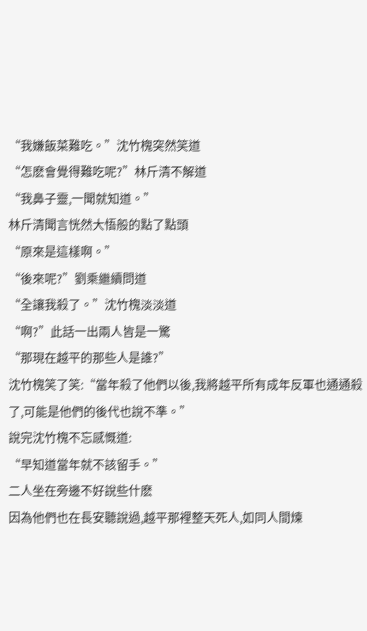“我嫌飯菜難吃。”沈竹槐突然笑道
“怎麽會覺得難吃呢?”林斤清不解道
“我鼻子靈,一聞就知道。”
林斤清聞言恍然大悟般的點了點頭
“原來是這樣啊。”
“後來呢?”劉乘繼續問道
“全讓我殺了。”沈竹槐淡淡道
“啊?”此話一出兩人皆是一驚
“那現在越平的那些人是誰?”
沈竹槐笑了笑:“當年殺了他們以後,我將越平所有成年反軍也通通殺了,可能是他們的後代也說不準。”
說完沈竹槐不忘感慨道:
“早知道當年就不該留手。”
二人坐在旁邊不好說些什麽
因為他們也在長安聽說過,越平那裡整天死人,如同人間煉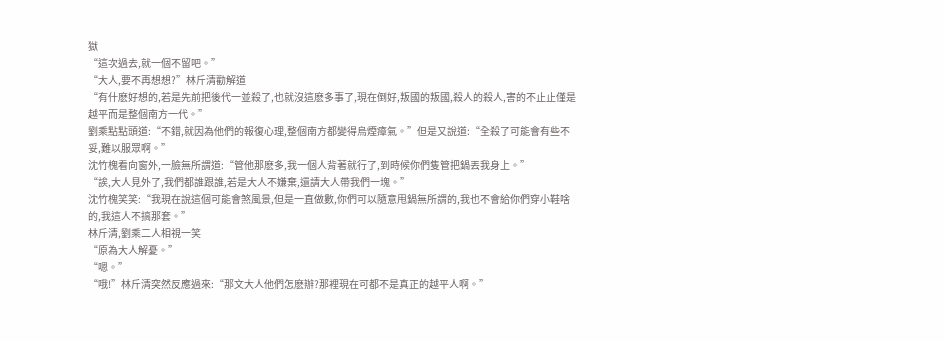獄
“這次過去,就一個不留吧。”
“大人,要不再想想?”林斤清勸解道
“有什麽好想的,若是先前把後代一並殺了,也就沒這麽多事了,現在倒好,叛國的叛國,殺人的殺人,害的不止止僅是越平而是整個南方一代。”
劉乘點點頭道:“不錯,就因為他們的報復心理,整個南方都變得烏煙瘴氣。”但是又說道:“全殺了可能會有些不妥,難以服眾啊。”
沈竹槐看向窗外,一臉無所謂道:“管他那麽多,我一個人背著就行了,到時候你們隻管把鍋丟我身上。”
“誒,大人見外了,我們都誰跟誰,若是大人不嫌棄,還請大人帶我們一塊。”
沈竹槐笑笑:“我現在說這個可能會煞風景,但是一直做數,你們可以隨意甩鍋無所謂的,我也不會給你們穿小鞋啥的,我這人不搞那套。”
林斤清,劉乘二人相視一笑
“原為大人解憂。”
“嗯。”
“哦!”林斤清突然反應過來:“那文大人他們怎麽辦?那裡現在可都不是真正的越平人啊。”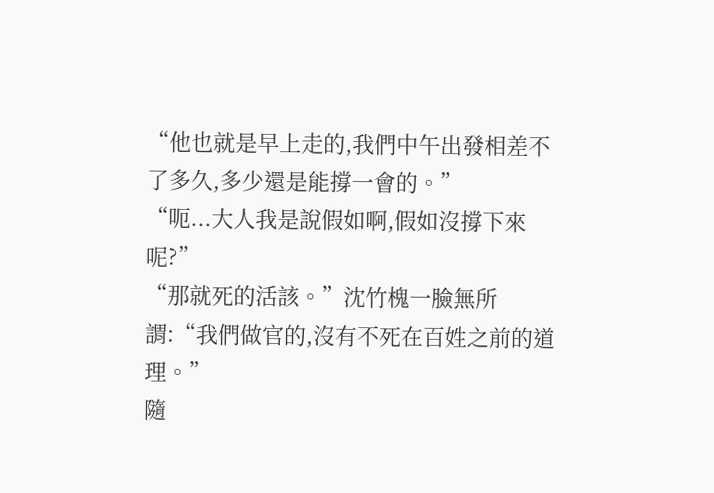“他也就是早上走的,我們中午出發相差不了多久,多少還是能撐一會的。”
“呃...大人我是說假如啊,假如沒撐下來呢?”
“那就死的活該。”沈竹槐一臉無所謂:“我們做官的,沒有不死在百姓之前的道理。”
隨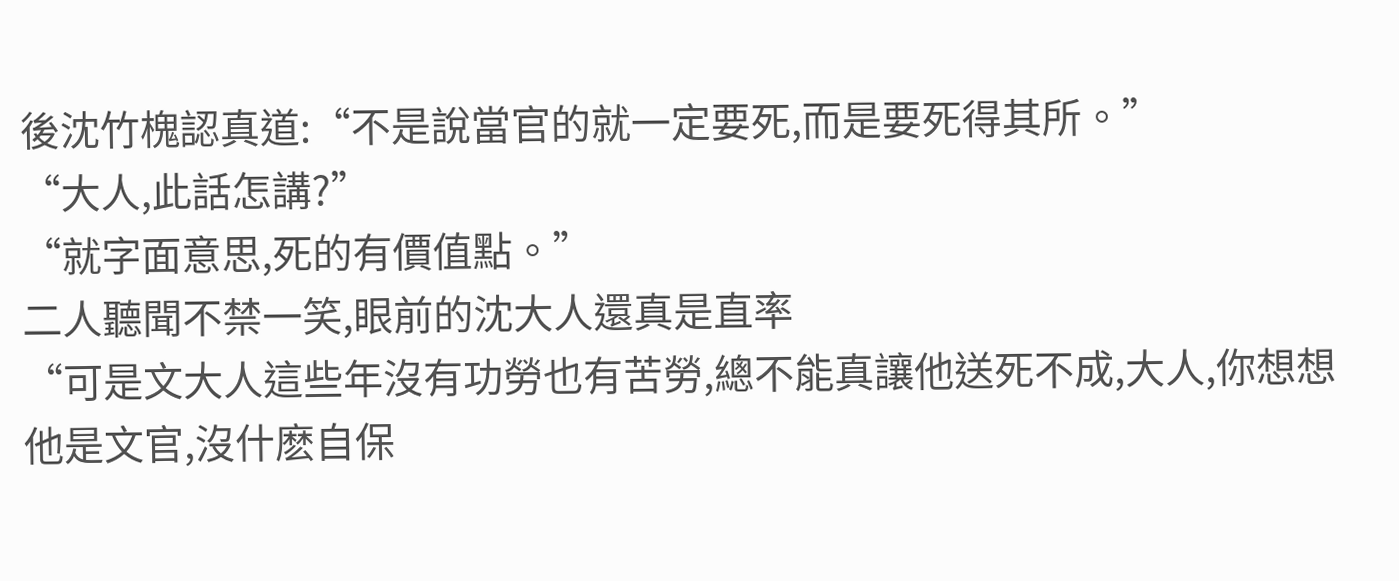後沈竹槐認真道:“不是說當官的就一定要死,而是要死得其所。”
“大人,此話怎講?”
“就字面意思,死的有價值點。”
二人聽聞不禁一笑,眼前的沈大人還真是直率
“可是文大人這些年沒有功勞也有苦勞,總不能真讓他送死不成,大人,你想想他是文官,沒什麽自保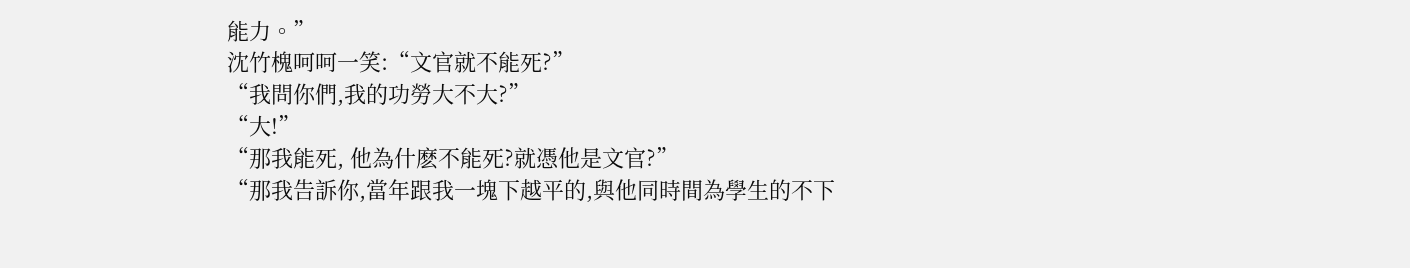能力。”
沈竹槐呵呵一笑:“文官就不能死?”
“我問你們,我的功勞大不大?”
“大!”
“那我能死, 他為什麽不能死?就憑他是文官?”
“那我告訴你,當年跟我一塊下越平的,與他同時間為學生的不下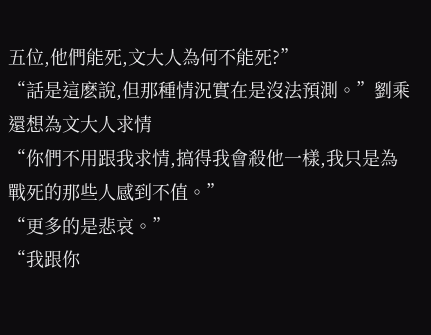五位,他們能死,文大人為何不能死?”
“話是這麽說,但那種情況實在是沒法預測。”劉乘還想為文大人求情
“你們不用跟我求情,搞得我會殺他一樣,我只是為戰死的那些人感到不值。”
“更多的是悲哀。”
“我跟你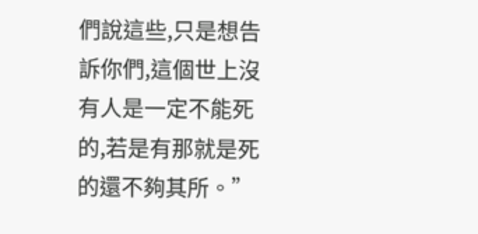們說這些,只是想告訴你們,這個世上沒有人是一定不能死的,若是有那就是死的還不夠其所。”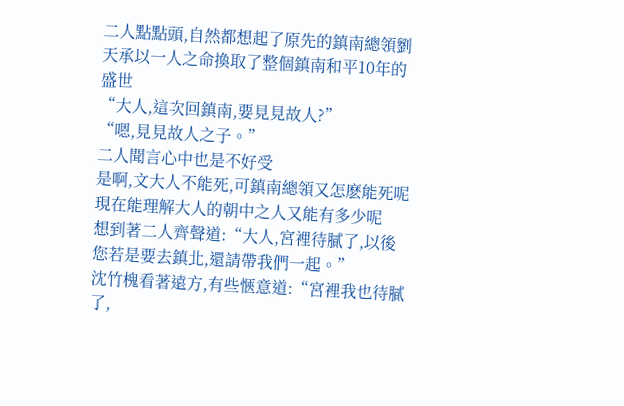二人點點頭,自然都想起了原先的鎮南總領劉天承以一人之命換取了整個鎮南和平10年的盛世
“大人,這次回鎮南,要見見故人?”
“嗯,見見故人之子。”
二人聞言心中也是不好受
是啊,文大人不能死,可鎮南總領又怎麽能死呢
現在能理解大人的朝中之人又能有多少呢
想到著二人齊聲道:“大人,宮裡待膩了,以後您若是要去鎮北,還請帶我們一起。”
沈竹槐看著遠方,有些愜意道:“宮裡我也待膩了,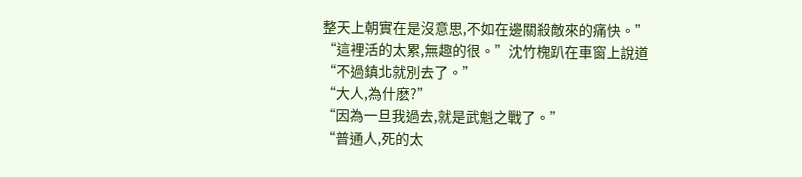整天上朝實在是沒意思,不如在邊關殺敵來的痛快。”
“這裡活的太累,無趣的很。”沈竹槐趴在車窗上說道
“不過鎮北就別去了。”
“大人,為什麽?”
“因為一旦我過去,就是武魁之戰了。”
“普通人,死的太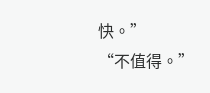快。”
“不值得。”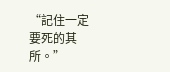“記住一定要死的其所。”